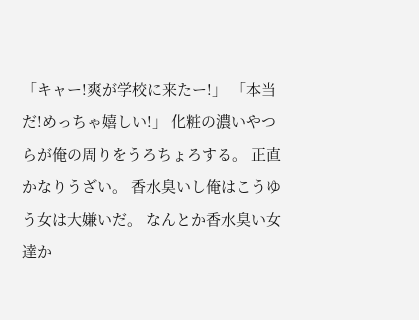「キャー!爽が学校に来たー!」 「本当だ!めっちゃ嬉しい!」 化粧の濃いやつらが俺の周りをうろちょろする。 正直かなりうざい。 香水臭いし俺はこうゆう女は大嫌いだ。 なんとか香水臭い女達か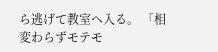ら逃げて教室へ入る。 「相変わらずモテモ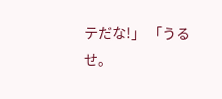テだな!」 「うるせ。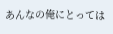あんなの俺にとっては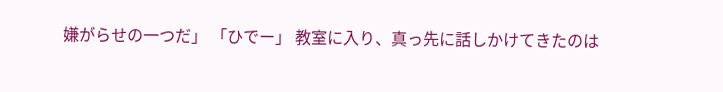嫌がらせの一つだ」 「ひでー」 教室に入り、真っ先に話しかけてきたのは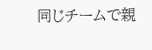同じチームで親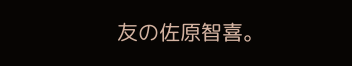友の佐原智喜。